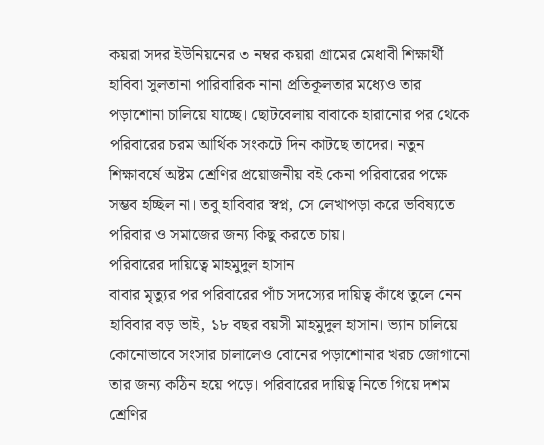কয়রা সদর ইউনিয়নের ৩ নম্বর কয়রা গ্রামের মেধাবী শিক্ষার্থী হাবিবা সুলতানা পারিবারিক নানা প্রতিকূলতার মধ্যেও তার পড়াশোনা চালিয়ে যাচ্ছে। ছোটবেলায় বাবাকে হারানোর পর থেকে পরিবারের চরম আর্থিক সংকটে দিন কাটছে তাদের। নতুন শিক্ষাবর্ষে অষ্টম শ্রেণির প্রয়োজনীয় বই কেনা পরিবারের পক্ষে সম্ভব হচ্ছিল না। তবু হাবিবার স্বপ্ন, সে লেখাপড়া করে ভবিষ্যতে পরিবার ও সমাজের জন্য কিছু করতে চায়।
পরিবারের দায়িত্বে মাহমুদুল হাসান
বাবার মৃত্যুর পর পরিবারের পাঁচ সদস্যের দায়িত্ব কাঁধে তুলে নেন হাবিবার বড় ভাই, ১৮ বছর বয়সী মাহমুদুল হাসান। ভ্যান চালিয়ে কোনোভাবে সংসার চালালেও বোনের পড়াশোনার খরচ জোগানো তার জন্য কঠিন হয়ে পড়ে। পরিবারের দায়িত্ব নিতে গিয়ে দশম শ্রেণির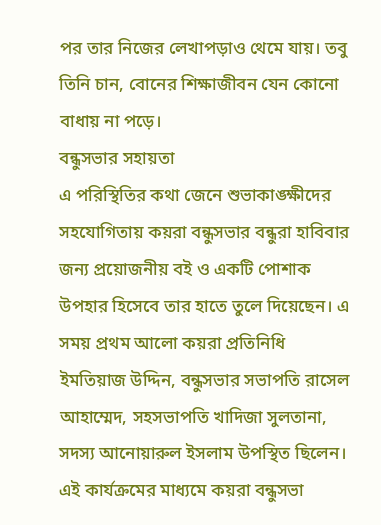পর তার নিজের লেখাপড়াও থেমে যায়। তবু তিনি চান, বোনের শিক্ষাজীবন যেন কোনো বাধায় না পড়ে।
বন্ধুসভার সহায়তা
এ পরিস্থিতির কথা জেনে শুভাকাঙ্ক্ষীদের সহযোগিতায় কয়রা বন্ধুসভার বন্ধুরা হাবিবার জন্য প্রয়োজনীয় বই ও একটি পোশাক উপহার হিসেবে তার হাতে তুলে দিয়েছেন। এ সময় প্রথম আলো কয়রা প্রতিনিধি ইমতিয়াজ উদ্দিন, বন্ধুসভার সভাপতি রাসেল আহাম্মেদ, সহসভাপতি খাদিজা সুলতানা, সদস্য আনোয়ারুল ইসলাম উপস্থিত ছিলেন।
এই কার্যক্রমের মাধ্যমে কয়রা বন্ধুসভা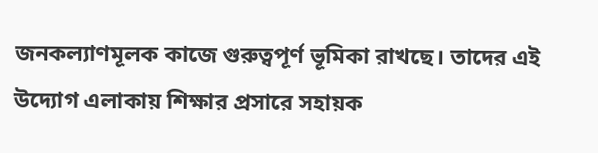জনকল্যাণমূলক কাজে গুরুত্বপূর্ণ ভূমিকা রাখছে। তাদের এই উদ্যোগ এলাকায় শিক্ষার প্রসারে সহায়ক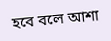হবে বলে আশা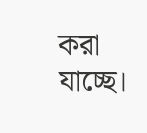করা যাচ্ছে।